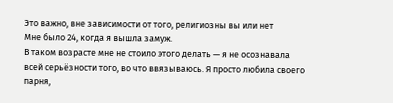Это важно, вне зависимости от того, религиозны вы или нет
Мне было 24, когда я вышла замуж.
В таком возрасте мне не стоило этого делать — я не осознавала всей серьёзности того, во что ввязываюсь. Я просто любила своего парня,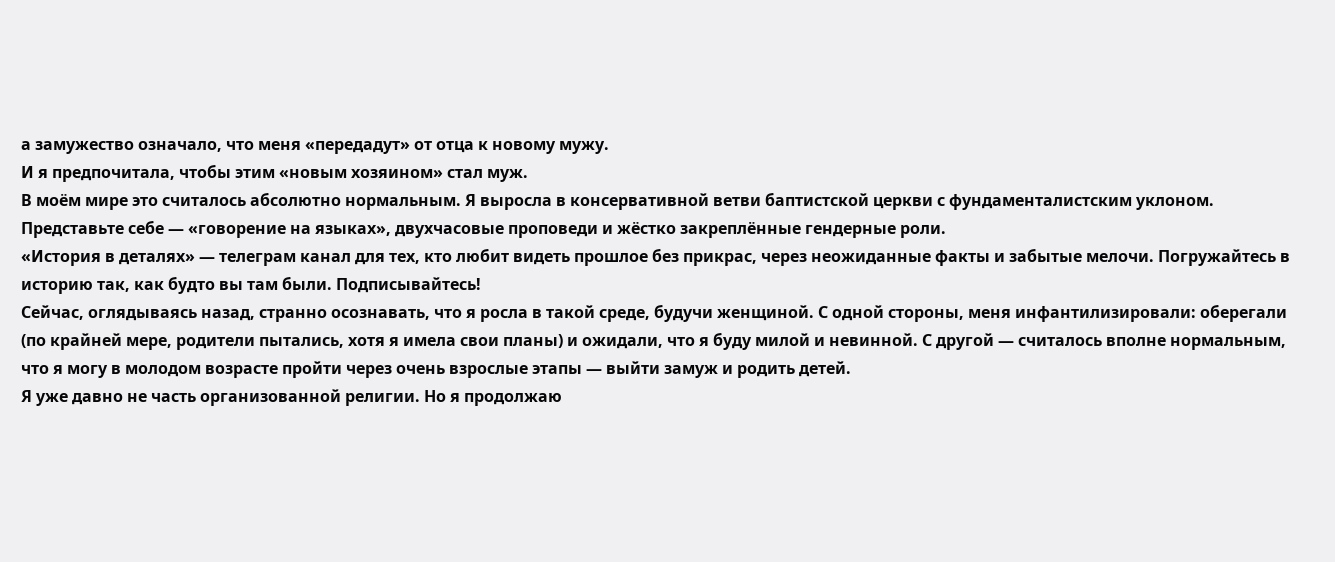а замужество означало, что меня «передадут» от отца к новому мужу.
И я предпочитала, чтобы этим «новым хозяином» стал муж.
В моём мире это считалось абсолютно нормальным. Я выросла в консервативной ветви баптистской церкви с фундаменталистским уклоном. Представьте себе — «говорение на языках», двухчасовые проповеди и жёстко закреплённые гендерные роли.
«История в деталях» — телеграм канал для тех, кто любит видеть прошлое без прикрас, через неожиданные факты и забытые мелочи. Погружайтесь в историю так, как будто вы там были. Подписывайтесь!
Сейчас, оглядываясь назад, странно осознавать, что я росла в такой среде, будучи женщиной. С одной стороны, меня инфантилизировали: оберегали (по крайней мере, родители пытались, хотя я имела свои планы) и ожидали, что я буду милой и невинной. С другой — считалось вполне нормальным, что я могу в молодом возрасте пройти через очень взрослые этапы — выйти замуж и родить детей.
Я уже давно не часть организованной религии. Но я продолжаю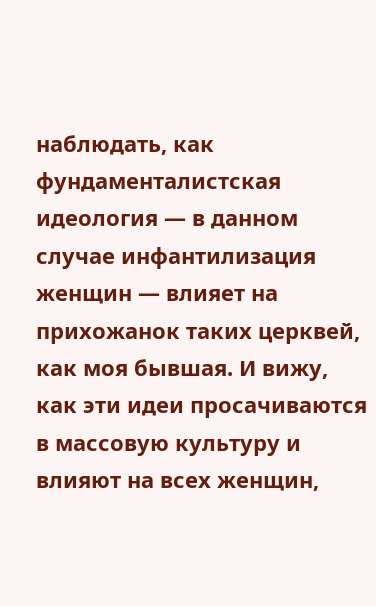наблюдать, как фундаменталистская идеология — в данном случае инфантилизация женщин — влияет на прихожанок таких церквей, как моя бывшая. И вижу, как эти идеи просачиваются в массовую культуру и влияют на всех женщин,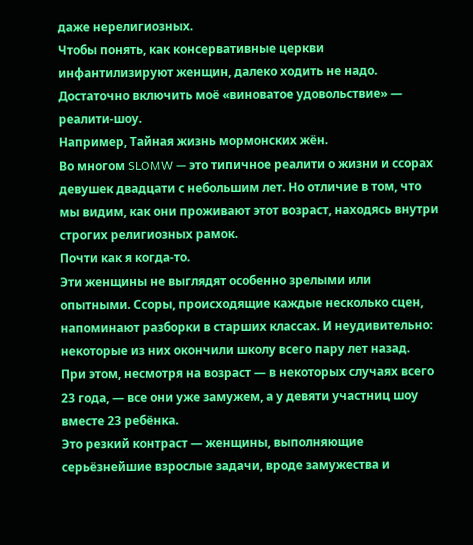даже нерелигиозных.
Чтобы понять, как консервативные церкви инфантилизируют женщин, далеко ходить не надо. Достаточно включить моё «виноватое удовольствие» — реалити-шоу.
Например, Тайная жизнь мормонских жён.
Во многом SLOMW — это типичное реалити о жизни и ссорах девушек двадцати с небольшим лет. Но отличие в том, что мы видим, как они проживают этот возраст, находясь внутри строгих религиозных рамок.
Почти как я когда-то.
Эти женщины не выглядят особенно зрелыми или опытными. Ссоры, происходящие каждые несколько сцен, напоминают разборки в старших классах. И неудивительно: некоторые из них окончили школу всего пару лет назад.
При этом, несмотря на возраст — в некоторых случаях всего 23 года, — все они уже замужем, а у девяти участниц шоу вместе 23 ребёнка.
Это резкий контраст — женщины, выполняющие серьёзнейшие взрослые задачи, вроде замужества и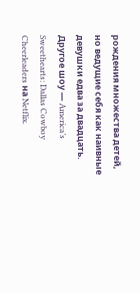рождения множества детей, но ведущие себя как наивные девушки едва за двадцать.
Другое шоу — America’s Sweethearts: Dallas Cowboy Cheerleaders на Netflix.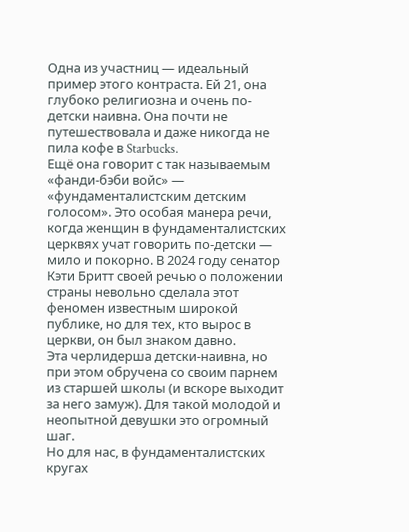Одна из участниц — идеальный пример этого контраста. Ей 21, она глубоко религиозна и очень по-детски наивна. Она почти не путешествовала и даже никогда не пила кофе в Starbucks.
Ещё она говорит с так называемым «фанди-бэби войс» — «фундаменталистским детским голосом». Это особая манера речи, когда женщин в фундаменталистских церквях учат говорить по-детски — мило и покорно. В 2024 году сенатор Кэти Бритт своей речью о положении страны невольно сделала этот феномен известным широкой публике, но для тех, кто вырос в церкви, он был знаком давно.
Эта черлидерша детски-наивна, но при этом обручена со своим парнем из старшей школы (и вскоре выходит за него замуж). Для такой молодой и неопытной девушки это огромный шаг.
Но для нас, в фундаменталистских кругах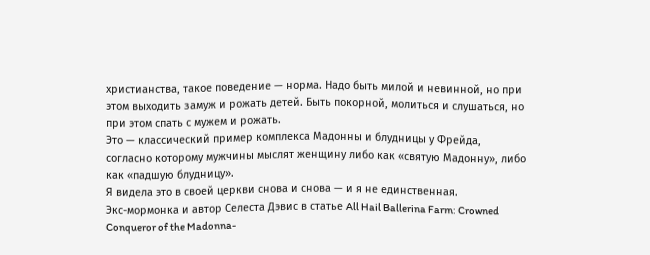христианства, такое поведение — норма. Надо быть милой и невинной, но при этом выходить замуж и рожать детей. Быть покорной, молиться и слушаться, но при этом спать с мужем и рожать.
Это — классический пример комплекса Мадонны и блудницы у Фрейда, согласно которому мужчины мыслят женщину либо как «святую Мадонну», либо как «падшую блудницу».
Я видела это в своей церкви снова и снова — и я не единственная.
Экс-мормонка и автор Селеста Дэвис в статье All Hail Ballerina Farm: Crowned Conqueror of the Madonna-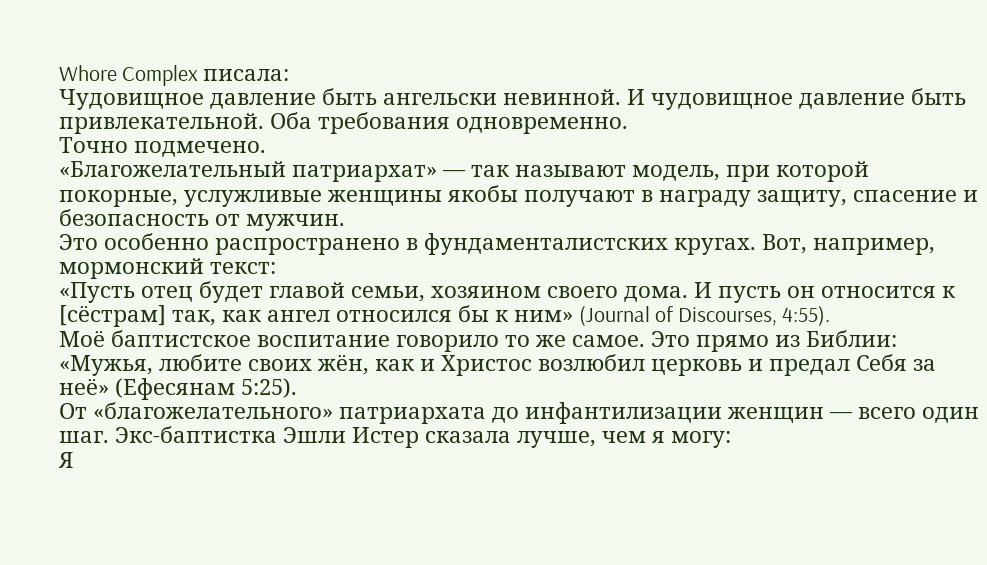Whore Complex писала:
Чудовищное давление быть ангельски невинной. И чудовищное давление быть привлекательной. Оба требования одновременно.
Точно подмечено.
«Благожелательный патриархат» — так называют модель, при которой покорные, услужливые женщины якобы получают в награду защиту, спасение и безопасность от мужчин.
Это особенно распространено в фундаменталистских кругах. Вот, например, мормонский текст:
«Пусть отец будет главой семьи, хозяином своего дома. И пусть он относится к [сёстрам] так, как ангел относился бы к ним» (Journal of Discourses, 4:55).
Моё баптистское воспитание говорило то же самое. Это прямо из Библии:
«Мужья, любите своих жён, как и Христос возлюбил церковь и предал Себя за неё» (Ефесянам 5:25).
От «благожелательного» патриархата до инфантилизации женщин — всего один шаг. Экс-баптистка Эшли Истер сказала лучше, чем я могу:
Я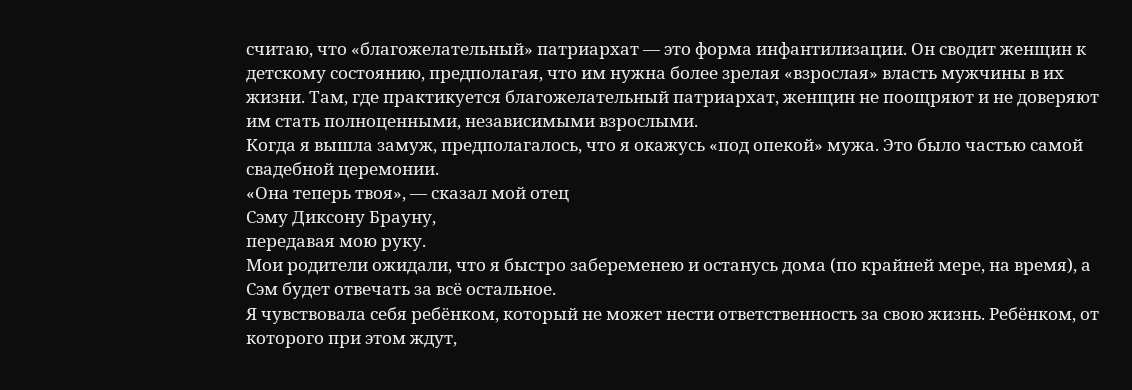считаю, что «благожелательный» патриархат — это форма инфантилизации. Он сводит женщин к детскому состоянию, предполагая, что им нужна более зрелая «взрослая» власть мужчины в их жизни. Там, где практикуется благожелательный патриархат, женщин не поощряют и не доверяют им стать полноценными, независимыми взрослыми.
Когда я вышла замуж, предполагалось, что я окажусь «под опекой» мужа. Это было частью самой свадебной церемонии.
«Она теперь твоя», — сказал мой отец
Сэму Диксону Брауну,
передавая мою руку.
Мои родители ожидали, что я быстро забеременею и останусь дома (по крайней мере, на время), а Сэм будет отвечать за всё остальное.
Я чувствовала себя ребёнком, который не может нести ответственность за свою жизнь. Ребёнком, от которого при этом ждут,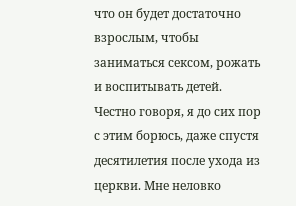что он будет достаточно взрослым, чтобы заниматься сексом, рожать и воспитывать детей.
Честно говоря, я до сих пор с этим борюсь, даже спустя десятилетия после ухода из церкви. Мне неловко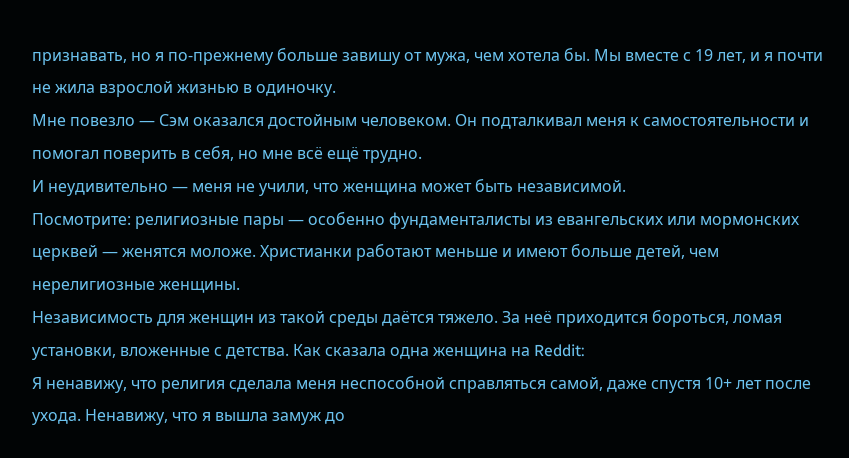признавать, но я по-прежнему больше завишу от мужа, чем хотела бы. Мы вместе с 19 лет, и я почти не жила взрослой жизнью в одиночку.
Мне повезло — Сэм оказался достойным человеком. Он подталкивал меня к самостоятельности и помогал поверить в себя, но мне всё ещё трудно.
И неудивительно — меня не учили, что женщина может быть независимой.
Посмотрите: религиозные пары — особенно фундаменталисты из евангельских или мормонских церквей — женятся моложе. Христианки работают меньше и имеют больше детей, чем нерелигиозные женщины.
Независимость для женщин из такой среды даётся тяжело. За неё приходится бороться, ломая установки, вложенные с детства. Как сказала одна женщина на Reddit:
Я ненавижу, что религия сделала меня неспособной справляться самой, даже спустя 10+ лет после ухода. Ненавижу, что я вышла замуж до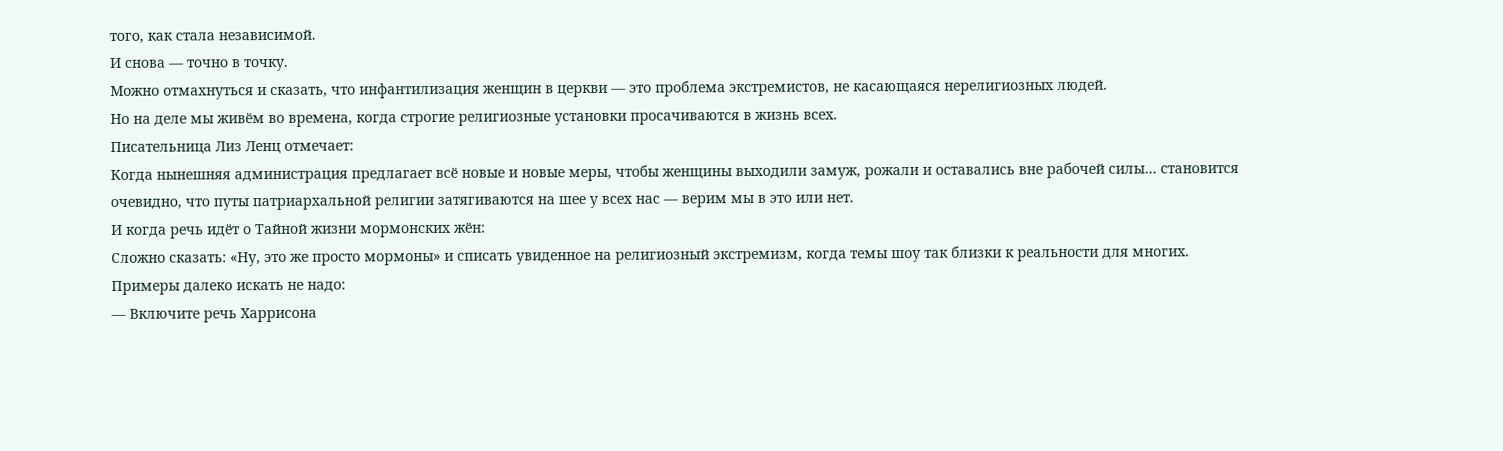того, как стала независимой.
И снова — точно в точку.
Можно отмахнуться и сказать, что инфантилизация женщин в церкви — это проблема экстремистов, не касающаяся нерелигиозных людей.
Но на деле мы живём во времена, когда строгие религиозные установки просачиваются в жизнь всех.
Писательница Лиз Ленц отмечает:
Когда нынешняя администрация предлагает всё новые и новые меры, чтобы женщины выходили замуж, рожали и оставались вне рабочей силы… становится очевидно, что путы патриархальной религии затягиваются на шее у всех нас — верим мы в это или нет.
И когда речь идёт о Тайной жизни мормонских жён:
Сложно сказать: «Ну, это же просто мормоны» и списать увиденное на религиозный экстремизм, когда темы шоу так близки к реальности для многих.
Примеры далеко искать не надо:
— Включите речь Харрисона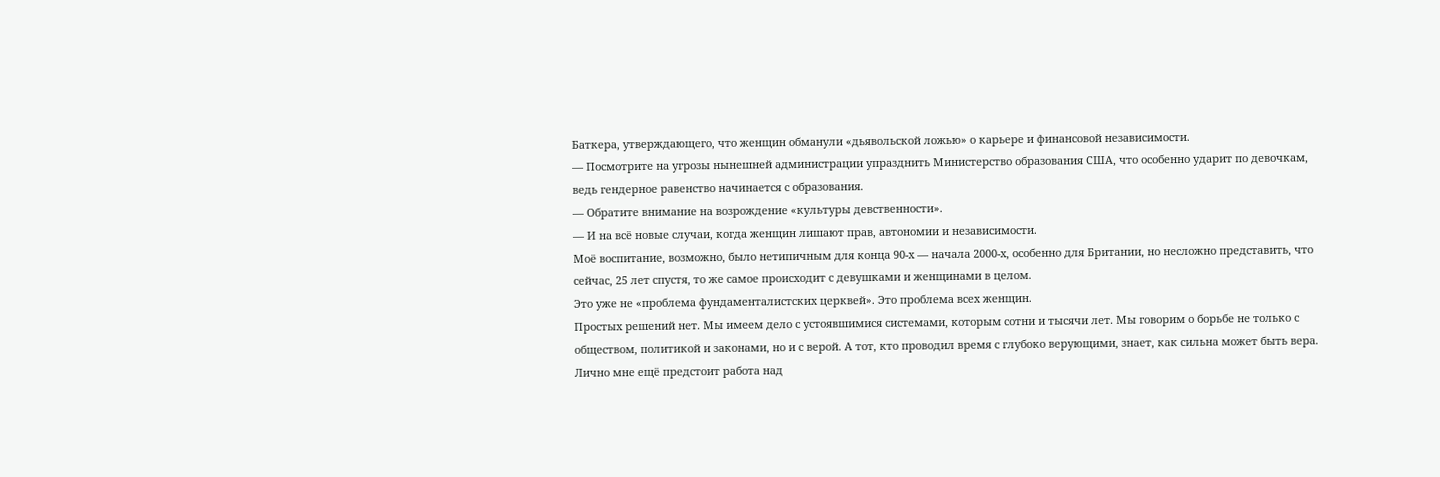Баткера, утверждающего, что женщин обманули «дьявольской ложью» о карьере и финансовой независимости.
— Посмотрите на угрозы нынешней администрации упразднить Министерство образования США, что особенно ударит по девочкам, ведь гендерное равенство начинается с образования.
— Обратите внимание на возрождение «культуры девственности».
— И на всё новые случаи, когда женщин лишают прав, автономии и независимости.
Моё воспитание, возможно, было нетипичным для конца 90-х — начала 2000-х, особенно для Британии, но несложно представить, что сейчас, 25 лет спустя, то же самое происходит с девушками и женщинами в целом.
Это уже не «проблема фундаменталистских церквей». Это проблема всех женщин.
Простых решений нет. Мы имеем дело с устоявшимися системами, которым сотни и тысячи лет. Мы говорим о борьбе не только с обществом, политикой и законами, но и с верой. А тот, кто проводил время с глубоко верующими, знает, как сильна может быть вера.
Лично мне ещё предстоит работа над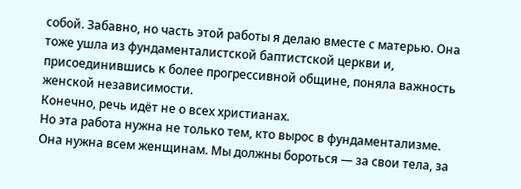собой. Забавно, но часть этой работы я делаю вместе с матерью. Она тоже ушла из фундаменталистской баптистской церкви и, присоединившись к более прогрессивной общине, поняла важность женской независимости.
Конечно, речь идёт не о всех христианах.
Но эта работа нужна не только тем, кто вырос в фундаментализме. Она нужна всем женщинам. Мы должны бороться — за свои тела, за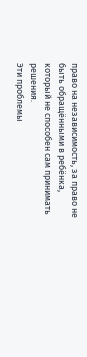право на независимость, за право не быть обращёнными в ребёнка, который не способен сам принимать решения.
Эти проблемы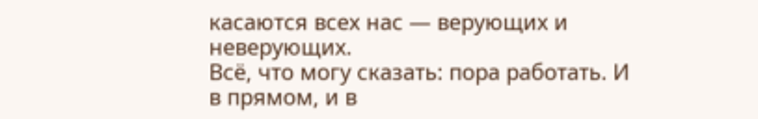касаются всех нас — верующих и неверующих.
Всё, что могу сказать: пора работать. И в прямом, и в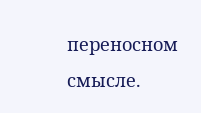переносном смысле.